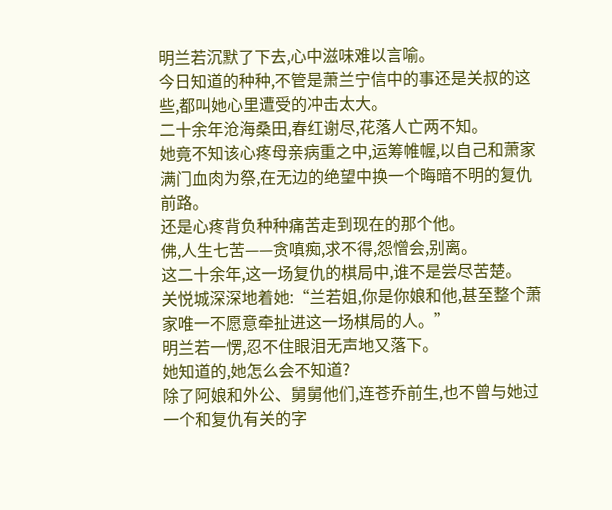明兰若沉默了下去,心中滋味难以言喻。
今日知道的种种,不管是萧兰宁信中的事还是关叔的这些,都叫她心里遭受的冲击太大。
二十余年沧海桑田,春红谢尽,花落人亡两不知。
她竟不知该心疼母亲病重之中,运筹帷幄,以自己和萧家满门血肉为祭,在无边的绝望中换一个晦暗不明的复仇前路。
还是心疼背负种种痛苦走到现在的那个他。
佛,人生七苦——贪嗔痴,求不得,怨憎会,别离。
这二十余年,这一场复仇的棋局中,谁不是尝尽苦楚。
关悦城深深地着她:“兰若姐,你是你娘和他,甚至整个萧家唯一不愿意牵扯进这一场棋局的人。”
明兰若一愣,忍不住眼泪无声地又落下。
她知道的,她怎么会不知道?
除了阿娘和外公、舅舅他们,连苍乔前生,也不曾与她过一个和复仇有关的字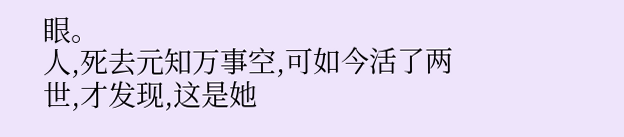眼。
人,死去元知万事空,可如今活了两世,才发现,这是她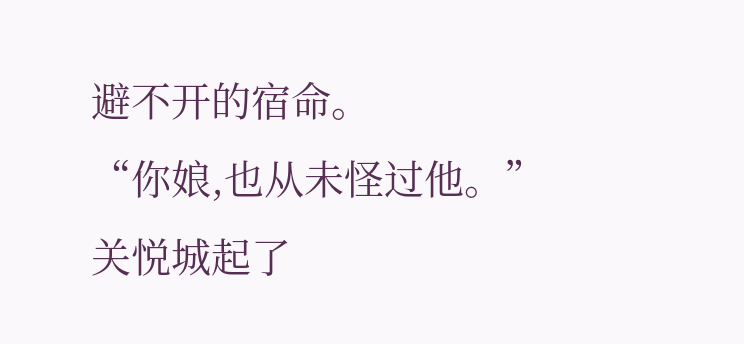避不开的宿命。
“你娘,也从未怪过他。”关悦城起了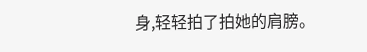身,轻轻拍了拍她的肩膀。